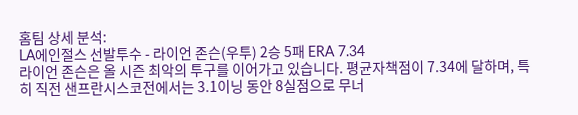홈팀 상세 분석:
LA에인절스 선발투수 - 라이언 존슨(우투) 2승 5패 ERA 7.34
라이언 존슨은 올 시즌 최악의 투구를 이어가고 있습니다. 평균자책점이 7.34에 달하며, 특히 직전 샌프란시스코전에서는 3.1이닝 동안 8실점으로 무너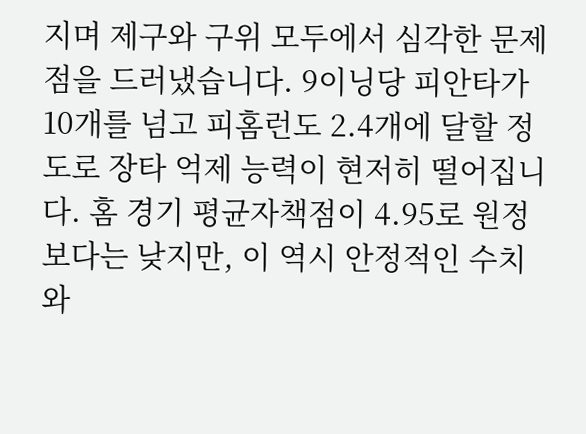지며 제구와 구위 모두에서 심각한 문제점을 드러냈습니다. 9이닝당 피안타가 10개를 넘고 피홈런도 2.4개에 달할 정도로 장타 억제 능력이 현저히 떨어집니다. 홈 경기 평균자책점이 4.95로 원정보다는 낮지만, 이 역시 안정적인 수치와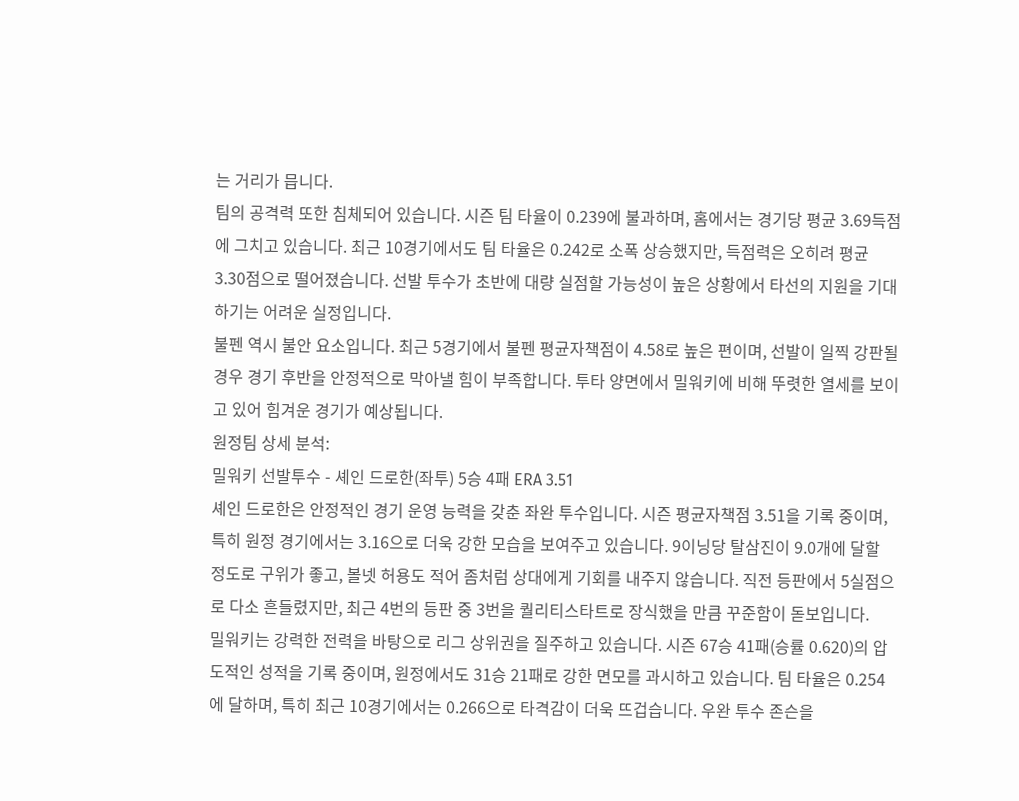는 거리가 믑니다.
팀의 공격력 또한 침체되어 있습니다. 시즌 팀 타율이 0.239에 불과하며, 홈에서는 경기당 평균 3.69득점에 그치고 있습니다. 최근 10경기에서도 팀 타율은 0.242로 소폭 상승했지만, 득점력은 오히려 평균 3.30점으로 떨어졌습니다. 선발 투수가 초반에 대량 실점할 가능성이 높은 상황에서 타선의 지원을 기대하기는 어려운 실정입니다.
불펜 역시 불안 요소입니다. 최근 5경기에서 불펜 평균자책점이 4.58로 높은 편이며, 선발이 일찍 강판될 경우 경기 후반을 안정적으로 막아낼 힘이 부족합니다. 투타 양면에서 밀워키에 비해 뚜렷한 열세를 보이고 있어 힘겨운 경기가 예상됩니다.
원정팀 상세 분석:
밀워키 선발투수 - 셰인 드로한(좌투) 5승 4패 ERA 3.51
셰인 드로한은 안정적인 경기 운영 능력을 갖춘 좌완 투수입니다. 시즌 평균자책점 3.51을 기록 중이며, 특히 원정 경기에서는 3.16으로 더욱 강한 모습을 보여주고 있습니다. 9이닝당 탈삼진이 9.0개에 달할 정도로 구위가 좋고, 볼넷 허용도 적어 좀처럼 상대에게 기회를 내주지 않습니다. 직전 등판에서 5실점으로 다소 흔들렸지만, 최근 4번의 등판 중 3번을 퀄리티스타트로 장식했을 만큼 꾸준함이 돋보입니다.
밀워키는 강력한 전력을 바탕으로 리그 상위권을 질주하고 있습니다. 시즌 67승 41패(승률 0.620)의 압도적인 성적을 기록 중이며, 원정에서도 31승 21패로 강한 면모를 과시하고 있습니다. 팀 타율은 0.254에 달하며, 특히 최근 10경기에서는 0.266으로 타격감이 더욱 뜨겁습니다. 우완 투수 존슨을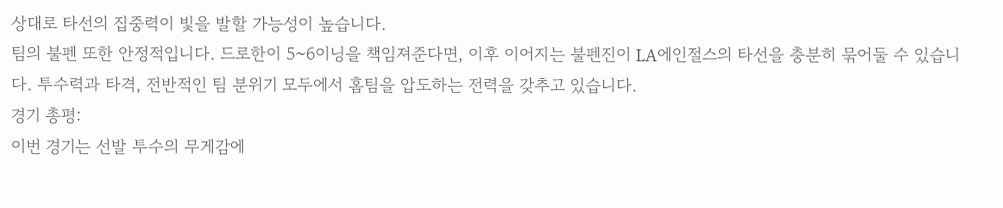상대로 타선의 집중력이 빛을 발할 가능성이 높습니다.
팀의 불펜 또한 안정적입니다. 드로한이 5~6이닝을 책임져준다면, 이후 이어지는 불펜진이 LA에인절스의 타선을 충분히 묶어둘 수 있습니다. 투수력과 타격, 전반적인 팀 분위기 모두에서 홈팀을 압도하는 전력을 갖추고 있습니다.
경기 총평:
이번 경기는 선발 투수의 무게감에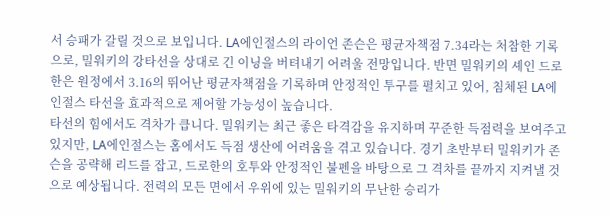서 승패가 갈릴 것으로 보입니다. LA에인절스의 라이언 존슨은 평균자책점 7.34라는 처참한 기록으로, 밀워키의 강타선을 상대로 긴 이닝을 버텨내기 어려울 전망입니다. 반면 밀워키의 셰인 드로한은 원정에서 3.16의 뛰어난 평균자책점을 기록하며 안정적인 투구를 펼치고 있어, 침체된 LA에인절스 타선을 효과적으로 제어할 가능성이 높습니다.
타선의 힘에서도 격차가 큽니다. 밀워키는 최근 좋은 타격감을 유지하며 꾸준한 득점력을 보여주고 있지만, LA에인절스는 홈에서도 득점 생산에 어려움을 겪고 있습니다. 경기 초반부터 밀워키가 존슨을 공략해 리드를 잡고, 드로한의 호투와 안정적인 불펜을 바탕으로 그 격차를 끝까지 지켜낼 것으로 예상됩니다. 전력의 모든 면에서 우위에 있는 밀워키의 무난한 승리가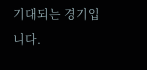기대되는 경기입니다.